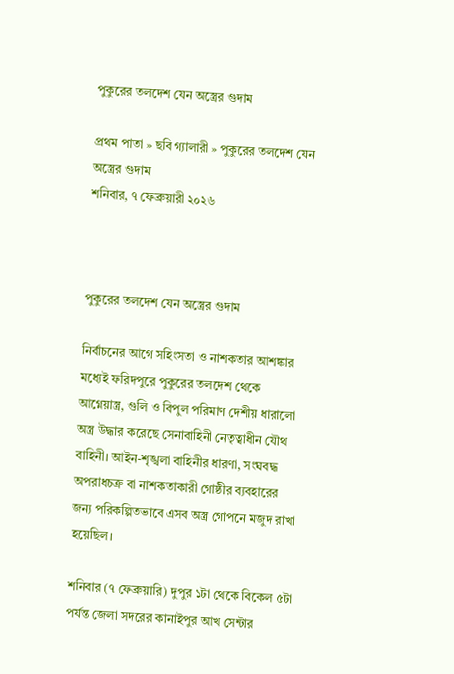পুকুরের তলদেশ যেন অস্ত্রের গুদাম

প্রথম পাতা » ছবি গ্যালারী » পুকুরের তলদেশ যেন অস্ত্রের গুদাম
শনিবার, ৭ ফেব্রুয়ারী ২০২৬



পুকুরের তলদেশ যেন অস্ত্রের গুদাম

নির্বাচনের আগে সহিংসতা ও নাশকতার আশঙ্কার মধ্যেই ফরিদপুরে পুকুরের তলদেশ থেকে আগ্নেয়াস্ত্র, গুলি ও বিপুল পরিমাণ দেশীয় ধারালো অস্ত্র উদ্ধার করেছে সেনাবাহিনী নেতৃত্বাধীন যৌথ বাহিনী। আইন-শৃঙ্খলা বাহিনীর ধারণা, সংঘবদ্ধ অপরাধচক্র বা নাশকতাকারী গোষ্ঠীর ব্যবহারের জন্য পরিকল্পিতভাবে এসব অস্ত্র গোপনে মজুদ রাখা হয়েছিল।

শনিবার (৭ ফেব্রুয়ারি) দুপুর ১টা থেকে বিকেল ৫টা পর্যন্ত জেলা সদরের কানাইপুর আখ সেন্টার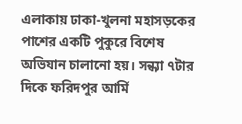এলাকায় ঢাকা-খুলনা মহাসড়কের পাশের একটি পুকুরে বিশেষ অভিযান চালানো হয়। সন্ধ্যা ৭টার দিকে ফরিদপুর আর্মি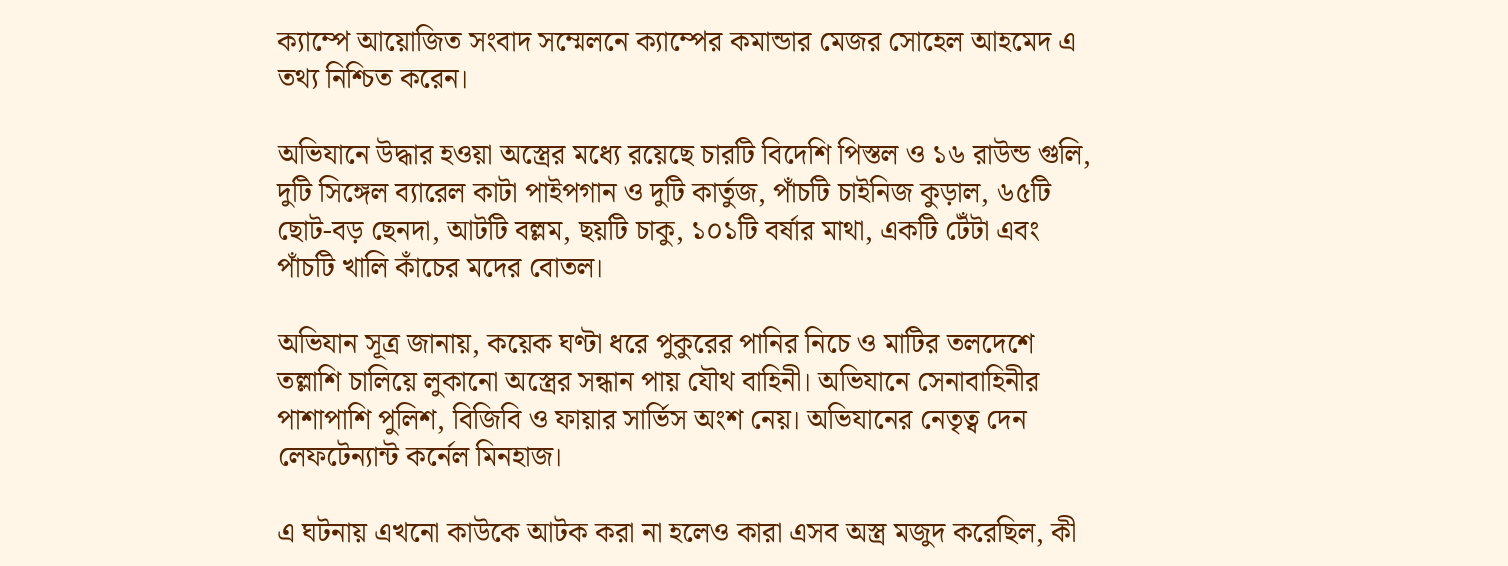ক্যাম্পে আয়োজিত সংবাদ সম্মেলনে ক্যাম্পের কমান্ডার মেজর সোহেল আহমেদ এ তথ্য নিশ্চিত করেন।

অভিযানে উদ্ধার হওয়া অস্ত্রের মধ্যে রয়েছে চারটি বিদেশি পিস্তল ও ১৬ রাউন্ড গুলি, দুটি সিঙ্গেল ব্যারেল কাটা পাইপগান ও দুটি কার্তুজ, পাঁচটি চাইনিজ কুড়াল, ৬৫টি ছোট-বড় ছেনদা, আটটি বল্লম, ছয়টি চাকু, ১০১টি বর্ষার মাথা, একটি টেঁটা এবং পাঁচটি খালি কাঁচের মদের বোতল।

অভিযান সূত্র জানায়, কয়েক ঘণ্টা ধরে পুকুরের পানির নিচে ও মাটির তলদেশে তল্লাশি চালিয়ে লুকানো অস্ত্রের সন্ধান পায় যৌথ বাহিনী। অভিযানে সেনাবাহিনীর পাশাপাশি পুলিশ, বিজিবি ও ফায়ার সার্ভিস অংশ নেয়। অভিযানের নেতৃত্ব দেন লেফটেন্যান্ট কর্নেল মিনহাজ।

এ ঘটনায় এখনো কাউকে আটক করা না হলেও কারা এসব অস্ত্র মজুদ করেছিল, কী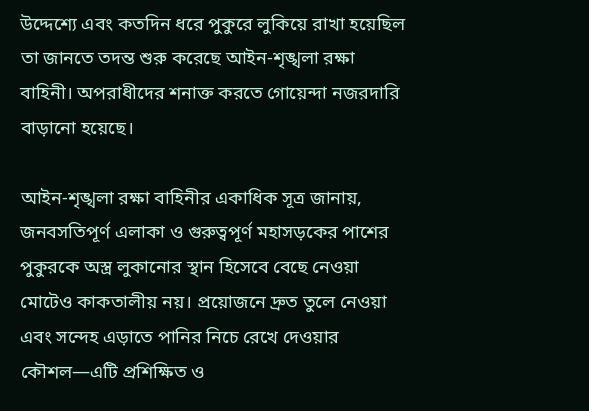উদ্দেশ্যে এবং কতদিন ধরে পুকুরে লুকিয়ে রাখা হয়েছিল তা জানতে তদন্ত শুরু করেছে আইন-শৃঙ্খলা রক্ষা বাহিনী। অপরাধীদের শনাক্ত করতে গোয়েন্দা নজরদারি বাড়ানো হয়েছে।

আইন-শৃঙ্খলা রক্ষা বাহিনীর একাধিক সূত্র জানায়, জনবসতিপূর্ণ এলাকা ও গুরুত্বপূর্ণ মহাসড়কের পাশের পুকুরকে অস্ত্র লুকানোর স্থান হিসেবে বেছে নেওয়া মোটেও কাকতালীয় নয়। প্রয়োজনে দ্রুত তুলে নেওয়া এবং সন্দেহ এড়াতে পানির নিচে রেখে দেওয়ার কৌশল—এটি প্রশিক্ষিত ও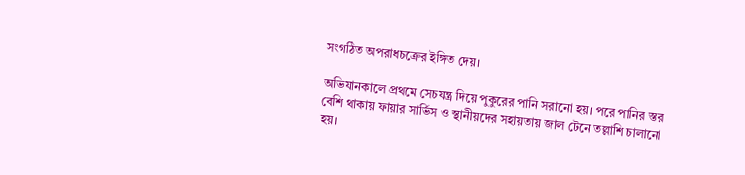সংগঠিত অপরাধচক্রের ইঙ্গিত দেয়।

অভিযানকালে প্রথমে সেচযন্ত্র দিয়ে পুকুরের পানি সরানো হয়। পরে পানির স্তর বেশি থাকায় ফায়ার সার্ভিস ও স্থানীয়দের সহায়তায় জাল টেনে তল্লাশি চালানো হয়।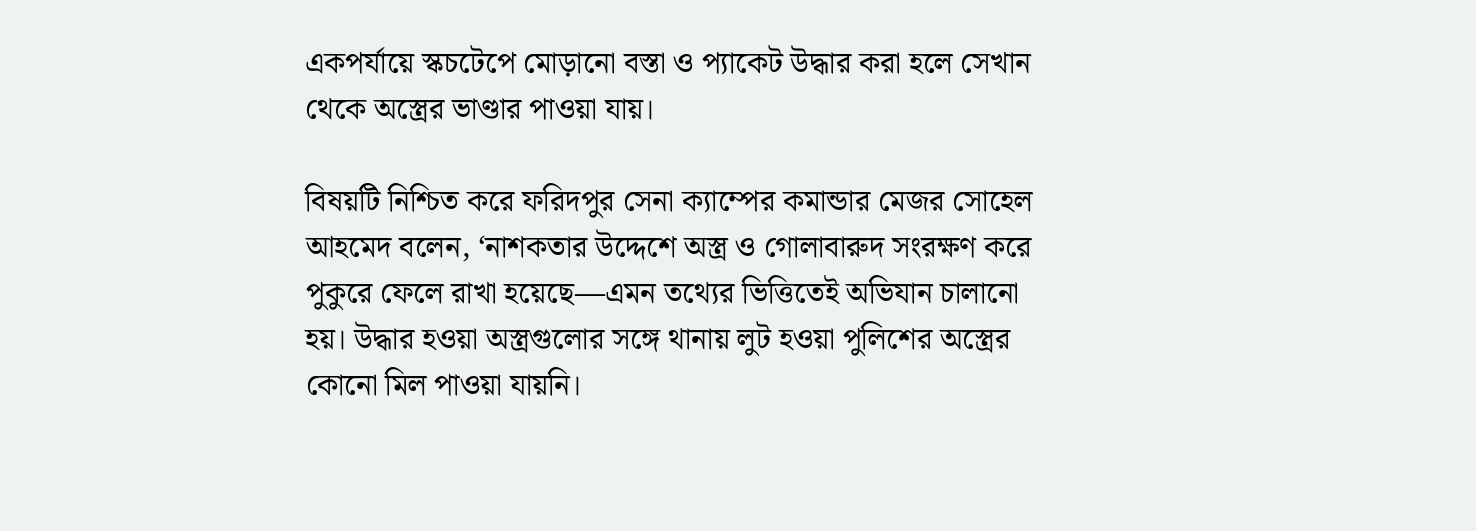একপর্যায়ে স্কচটেপে মোড়ানো বস্তা ও প্যাকেট উদ্ধার করা হলে সেখান থেকে অস্ত্রের ভাণ্ডার পাওয়া যায়।

বিষয়টি নিশ্চিত করে ফরিদপুর সেনা ক্যাম্পের কমান্ডার মেজর সোহেল আহমেদ বলেন, ‘নাশকতার উদ্দেশে অস্ত্র ও গোলাবারুদ সংরক্ষণ করে পুকুরে ফেলে রাখা হয়েছে—এমন তথ্যের ভিত্তিতেই অভিযান চালানো হয়। উদ্ধার হওয়া অস্ত্রগুলোর সঙ্গে থানায় লুট হওয়া পুলিশের অস্ত্রের কোনো মিল পাওয়া যায়নি।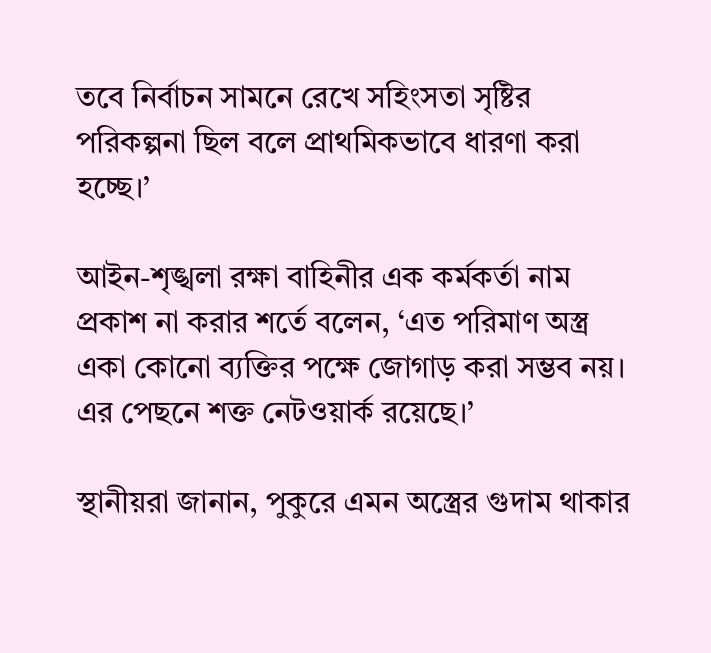তবে নির্বাচন সামনে রেখে সহিংসতা সৃষ্টির পরিকল্পনা ছিল বলে প্রাথমিকভাবে ধারণা করা হচ্ছে।’

আইন-শৃঙ্খলা রক্ষা বাহিনীর এক কর্মকর্তা নাম প্রকাশ না করার শর্তে বলেন, ‘এত পরিমাণ অস্ত্র একা কোনো ব্যক্তির পক্ষে জোগাড় করা সম্ভব নয়। এর পেছনে শক্ত নেটওয়ার্ক রয়েছে।’

স্থানীয়রা জানান, পুকুরে এমন অস্ত্রের গুদাম থাকার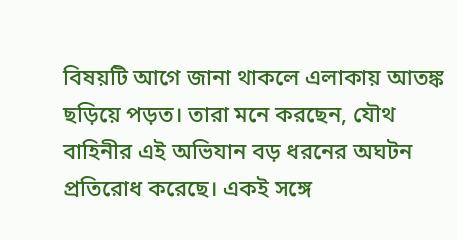বিষয়টি আগে জানা থাকলে এলাকায় আতঙ্ক ছড়িয়ে পড়ত। তারা মনে করছেন, যৌথ বাহিনীর এই অভিযান বড় ধরনের অঘটন প্রতিরোধ করেছে। একই সঙ্গে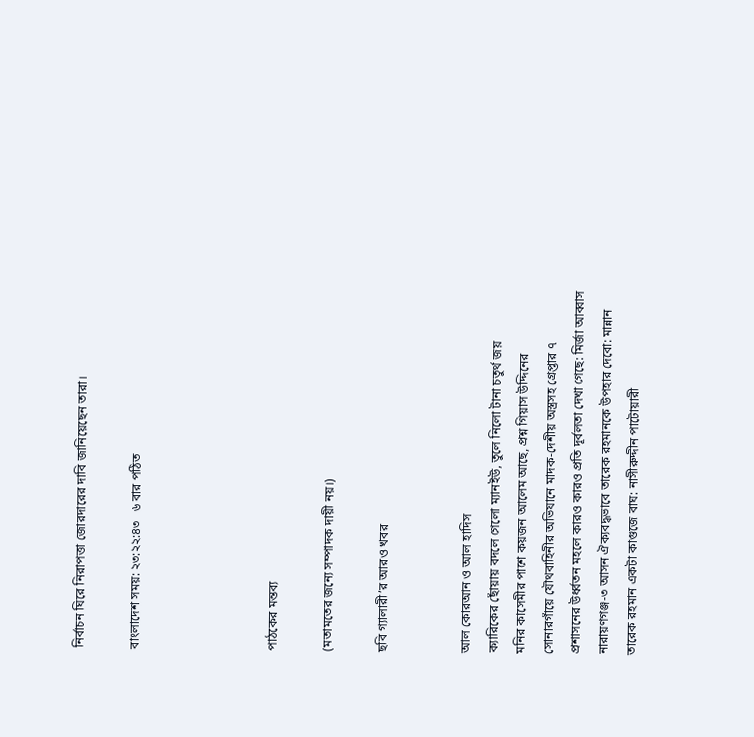নির্বাচন ঘিরে নিরাপত্তা জোরদারের দাবি জানিয়েছেন তারা।

বাংলাদেশ সময়: ২৩:২২:৪৩   ৬ বার পঠিত




পাঠকের মন্তব্য

(মতামতের জন্যে সম্পাদক দায়ী নয়।)

ছবি গ্যালারী’র আরও খবর


আল কোরআন ও আল হাদিস
ক্যারিকের ছোঁয়ায় বদলে গেলো ম্যানইউ, তুলে নিলো টানা চতুর্থ জয়
মনির কাসেমীর পাশে কয়জন আলেম আছে, প্রশ্ন গিয়াস উদ্দিনের
সোনারগাঁয়ে যৌথবাহিনীর অভিযানে মাদক-দেশীয় অস্ত্রসহ গ্রেপ্তার ৭
প্রশাসনের উর্ধ্বতন মহলে কারও কারও প্রতি দূর্বলতা দেখা গেছে: মির্জা আব্বাস
নারায়ণগঞ্জ-৩ আসন ঐক্যবদ্ধভাবে তারেক রহমানকে উপহার দেবো: মান্নান
তারেক রহমান একটা কাগুজে বাঘ: নাসীরুদ্দীন পাটোয়ারী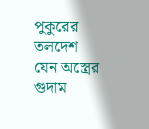পুকুরের তলদেশ যেন অস্ত্রের গুদাম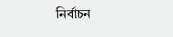নির্বাচন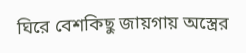ঘিরে বেশকিছু জায়গায় অস্ত্রের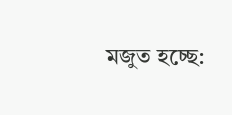মজুত হচ্ছে: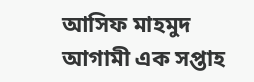আসিফ মাহমুদ
আগামী এক সপ্তাহ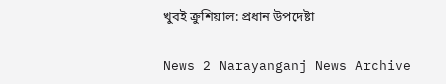খুবই ক্রুশিয়াল: প্রধান উপদেষ্টা

News 2 Narayanganj News Archive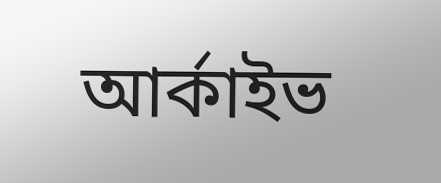আর্কাইভ